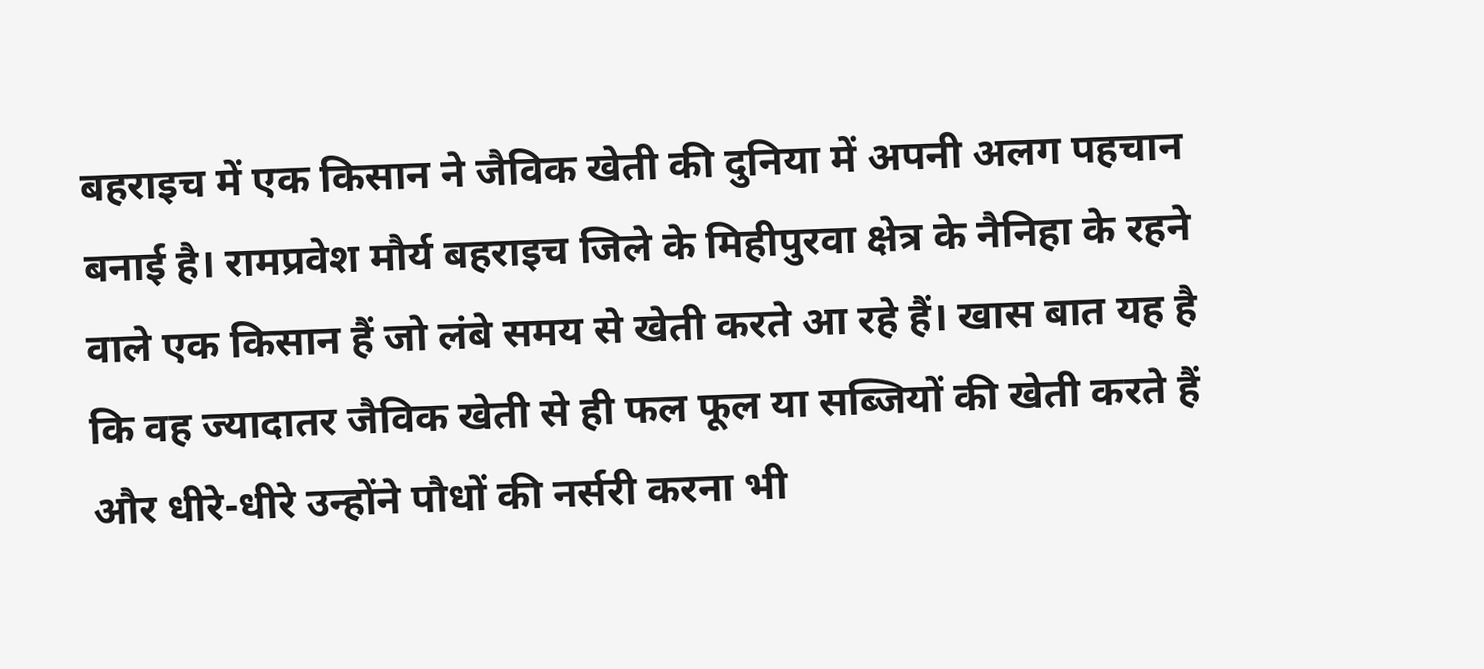बहराइच में एक किसान ने जैविक खेती की दुनिया में अपनी अलग पहचान बनाई है। रामप्रवेश मौर्य बहराइच जिले के मिहीपुरवा क्षेत्र के नैनिहा के रहने वाले एक किसान हैं जो लंबे समय से खेती करते आ रहे हैं। खास बात यह है कि वह ज्यादातर जैविक खेती से ही फल फूल या सब्जियों की खेती करते हैं और धीरे-धीरे उन्होंने पौधों की नर्सरी करना भी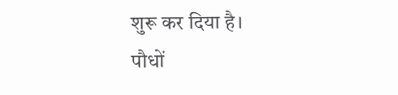शुरू कर दिया है।
पौधों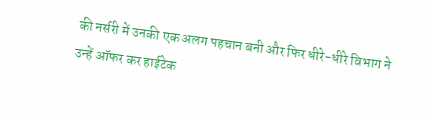की नर्सरी में उनकी एक अलग पहचान बनी और फिर धीरे-धीरे विभाग ने उन्हें ऑफर कर हाईटेक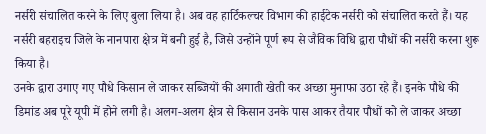नर्सरी संचालित करने के लिए बुला लिया है। अब वह हार्टिकल्चर विभाग की हाईटेक नर्सरी को संचालित करते हैं। यह नर्सरी बहराइच जिले के नानपारा क्षेत्र में बनी हुई है, जिसे उन्होंने पूर्ण रूप से जैविक विधि द्वारा पौधों की नर्सरी करना शुरू किया है।
उनके द्वारा उगाए गए पौधे किसान ले जाकर सब्जियों की अगाती खेती कर अच्छा मुनाफा उठा रहे हैं। इनके पौधे की डिमांड अब पूरे यूपी में होने लगी है। अलग-अलग क्षेत्र से किसान उनके पास आकर तैयार पौधों को ले जाकर अच्छा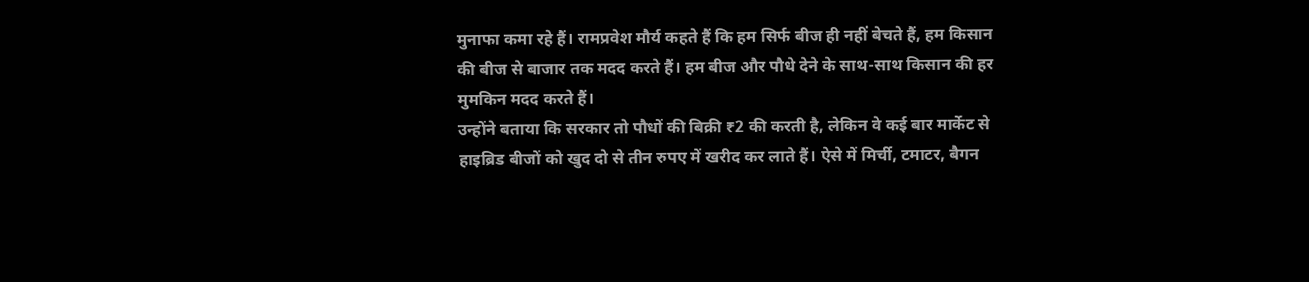मुनाफा कमा रहे हैं। रामप्रवेश मौर्य कहते हैं कि हम सिर्फ बीज ही नहीं बेचते हैं, हम किसान की बीज से बाजार तक मदद करते हैं। हम बीज और पौधे देने के साथ-साथ किसान की हर मुमकिन मदद करते हैं।
उन्होंने बताया कि सरकार तो पौधों की बिक्री ₹2 की करती है, लेकिन वे कई बार मार्केट से हाइब्रिड बीजों को खुद दो से तीन रुपए में खरीद कर लाते हैं। ऐसे में मिर्ची, टमाटर, बैगन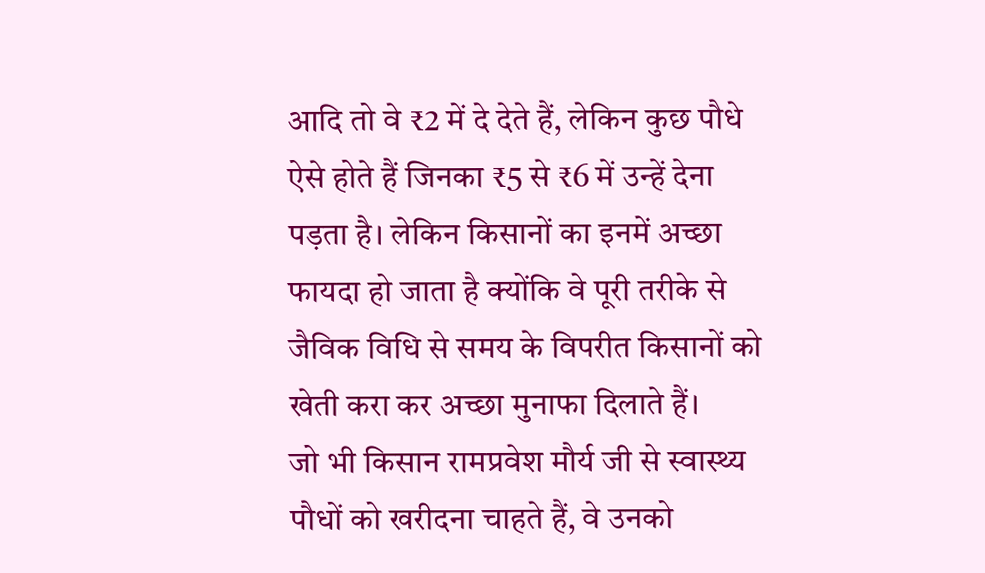आदि तो वे ₹2 में दे देते हैं, लेकिन कुछ पौधे ऐसे होते हैं जिनका ₹5 से ₹6 में उन्हें देना पड़ता है। लेकिन किसानों का इनमें अच्छा फायदा हो जाता है क्योंकि वे पूरी तरीके से जैविक विधि से समय के विपरीत किसानों को खेती करा कर अच्छा मुनाफा दिलाते हैं।
जो भी किसान रामप्रवेश मौर्य जी से स्वास्थ्य पौधों को खरीदना चाहते हैं, वे उनको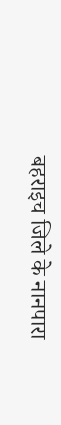बहराइच जिले के नानपारा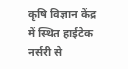कृषि विज्ञान केंद्र में स्थित हाईटेक नर्सरी से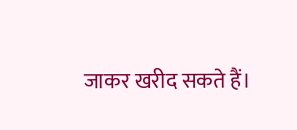जाकर खरीद सकते हैं।